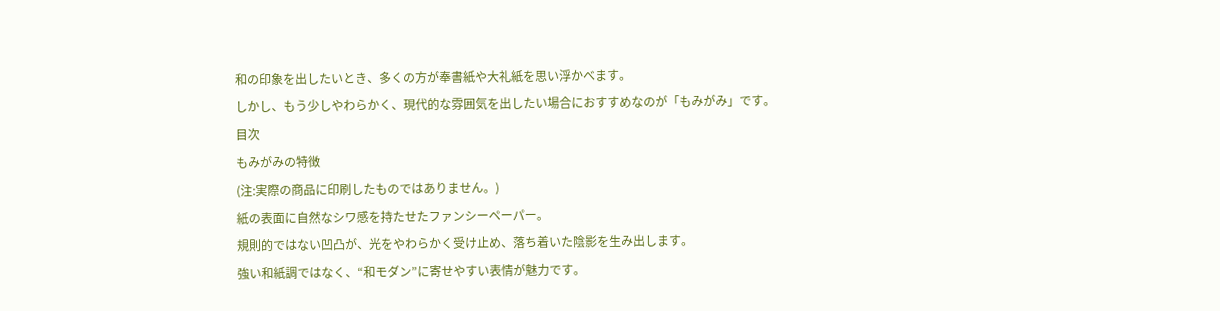和の印象を出したいとき、多くの方が奉書紙や大礼紙を思い浮かべます。
しかし、もう少しやわらかく、現代的な雰囲気を出したい場合におすすめなのが「もみがみ」です。
目次
もみがみの特徴
(注:実際の商品に印刷したものではありません。)
紙の表面に自然なシワ感を持たせたファンシーペーパー。
規則的ではない凹凸が、光をやわらかく受け止め、落ち着いた陰影を生み出します。
強い和紙調ではなく、“和モダン”に寄せやすい表情が魅力です。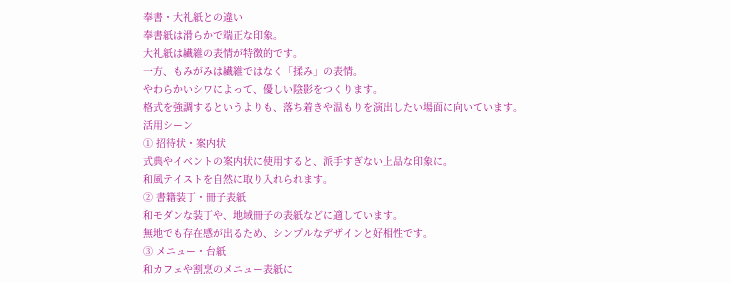奉書・大礼紙との違い
奉書紙は滑らかで端正な印象。
大礼紙は繊維の表情が特徴的です。
一方、もみがみは繊維ではなく「揉み」の表情。
やわらかいシワによって、優しい陰影をつくります。
格式を強調するというよりも、落ち着きや温もりを演出したい場面に向いています。
活用シーン
① 招待状・案内状
式典やイベントの案内状に使用すると、派手すぎない上品な印象に。
和風テイストを自然に取り入れられます。
② 書籍装丁・冊子表紙
和モダンな装丁や、地域冊子の表紙などに適しています。
無地でも存在感が出るため、シンプルなデザインと好相性です。
③ メニュー・台紙
和カフェや割烹のメニュー表紙に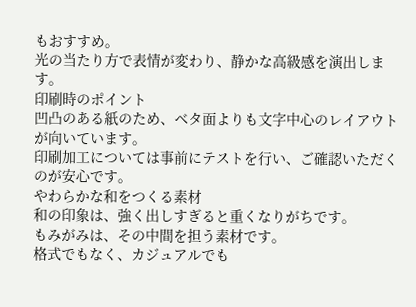もおすすめ。
光の当たり方で表情が変わり、静かな高級感を演出します。
印刷時のポイント
凹凸のある紙のため、ベタ面よりも文字中心のレイアウトが向いています。
印刷加工については事前にテストを行い、ご確認いただくのが安心です。
やわらかな和をつくる素材
和の印象は、強く出しすぎると重くなりがちです。
もみがみは、その中間を担う素材です。
格式でもなく、カジュアルでも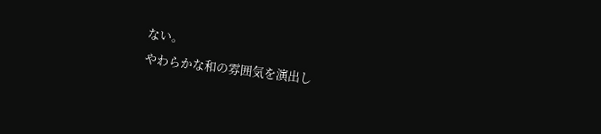ない。
やわらかな和の雰囲気を演出し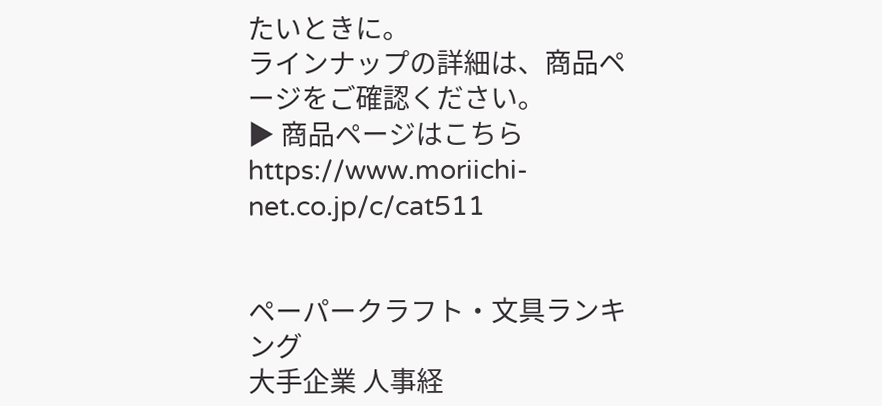たいときに。
ラインナップの詳細は、商品ページをご確認ください。
▶ 商品ページはこちら
https://www.moriichi-net.co.jp/c/cat511


ペーパークラフト・文具ランキング
大手企業 人事経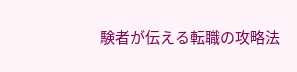験者が伝える転職の攻略法